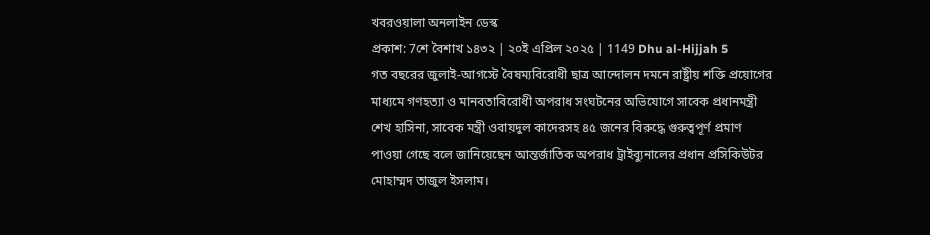খবরওয়ালা অনলাইন ডেস্ক
প্রকাশ: 7শে বৈশাখ ১৪৩২ | ২০ই এপ্রিল ২০২৫ | 1149 Dhu al-Hijjah 5
গত বছরের জুলাই-আগস্টে বৈষম্যবিরোধী ছাত্র আন্দোলন দমনে রাষ্ট্রীয় শক্তি প্রয়োগের মাধ্যমে গণহত্যা ও মানবতাবিরোধী অপরাধ সংঘটনের অভিযোগে সাবেক প্রধানমন্ত্রী শেখ হাসিনা, সাবেক মন্ত্রী ওবায়দুল কাদেরসহ ৪৫ জনের বিরুদ্ধে গুরুত্বপূর্ণ প্রমাণ পাওয়া গেছে বলে জানিয়েছেন আন্তর্জাতিক অপরাধ ট্রাইব্যুনালের প্রধান প্রসিকিউটর মোহাম্মদ তাজুল ইসলাম।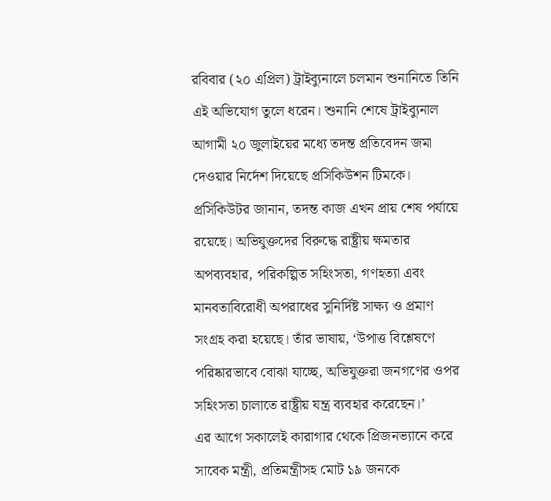রবিবার (২০ এপ্রিল) ট্রাইব্যুনালে চলমান শুনানিতে তিনি এই অভিযোগ তুলে ধরেন। শুনানি শেষে ট্রাইব্যুনাল আগামী ২০ জুলাইয়ের মধ্যে তদন্ত প্রতিবেদন জমা দেওয়ার নির্দেশ দিয়েছে প্রসিকিউশন টিমকে।
প্রসিকিউটর জানান, তদন্ত কাজ এখন প্রায় শেষ পর্যায়ে রয়েছে। অভিযুক্তদের বিরুদ্ধে রাষ্ট্রীয় ক্ষমতার অপব্যবহার, পরিকল্পিত সহিংসতা, গণহত্যা এবং মানবতাবিরোধী অপরাধের সুনির্দিষ্ট সাক্ষ্য ও প্রমাণ সংগ্রহ করা হয়েছে। তাঁর ভাষায়, ‘উপাত্ত বিশ্লেষণে পরিষ্কারভাবে বোঝা যাচ্ছে, অভিযুক্তরা জনগণের ওপর সহিংসতা চালাতে রাষ্ট্রীয় যন্ত্র ব্যবহার করেছেন।’
এর আগে সকালেই কারাগার থেকে প্রিজনভ্যানে করে সাবেক মন্ত্রী, প্রতিমন্ত্রীসহ মোট ১৯ জনকে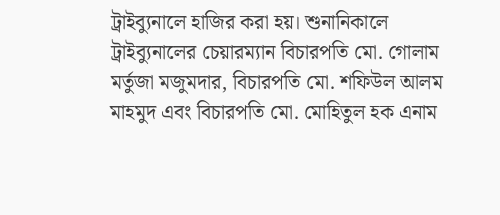ট্রাইব্যুনালে হাজির করা হয়। শুনানিকালে ট্রাইব্যুনালের চেয়ারম্যান বিচারপতি মো. গোলাম মর্তুজা মজুমদার, বিচারপতি মো. শফিউল আলম মাহমুদ এবং বিচারপতি মো. মোহিতুল হক এনাম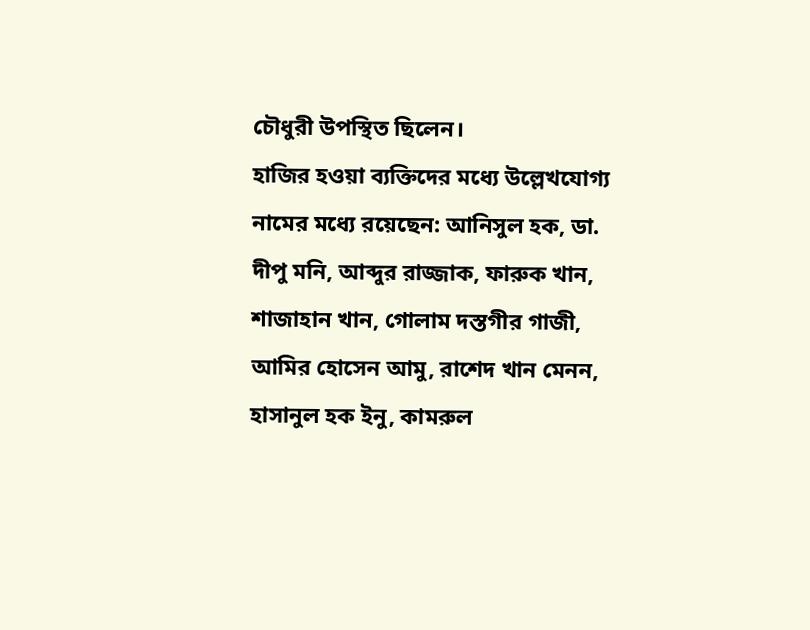চৌধুরী উপস্থিত ছিলেন।
হাজির হওয়া ব্যক্তিদের মধ্যে উল্লেখযোগ্য নামের মধ্যে রয়েছেন: আনিসুল হক, ডা. দীপু মনি, আব্দুর রাজ্জাক, ফারুক খান, শাজাহান খান, গোলাম দস্তগীর গাজী, আমির হোসেন আমু, রাশেদ খান মেনন, হাসানুল হক ইনু, কামরুল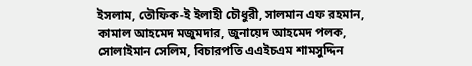ইসলাম, তৌফিক-ই ইলাহী চৌধুরী, সালমান এফ রহমান, কামাল আহমেদ মজুমদার, জুনায়েদ আহমেদ পলক, সোলাইমান সেলিম, বিচারপতি এএইচএম শামসুদ্দিন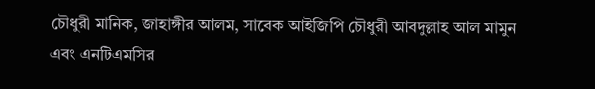চৌধুরী মানিক, জাহাঙ্গীর আলম, সাবেক আইজিপি চৌধুরী আবদুল্লাহ আল মামুন এবং এনটিএমসির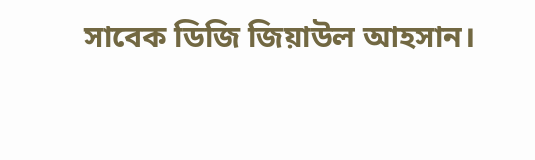সাবেক ডিজি জিয়াউল আহসান।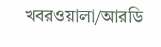খবরওয়ালা/আরডি